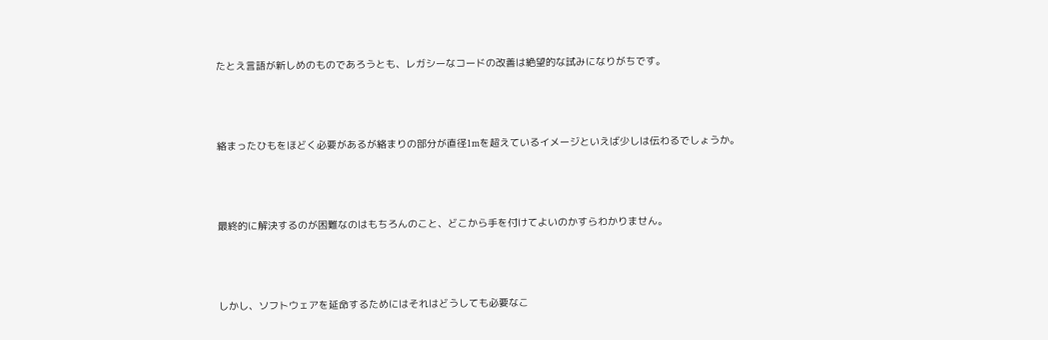たとえ言語が新しめのものであろうとも、レガシーなコードの改善は絶望的な試みになりがちです。



絡まったひもをほどく必要があるが絡まりの部分が直径1mを超えているイメージといえば少しは伝わるでしょうか。



最終的に解決するのが困難なのはもちろんのこと、どこから手を付けてよいのかすらわかりません。



しかし、ソフトウェアを延命するためにはそれはどうしても必要なこ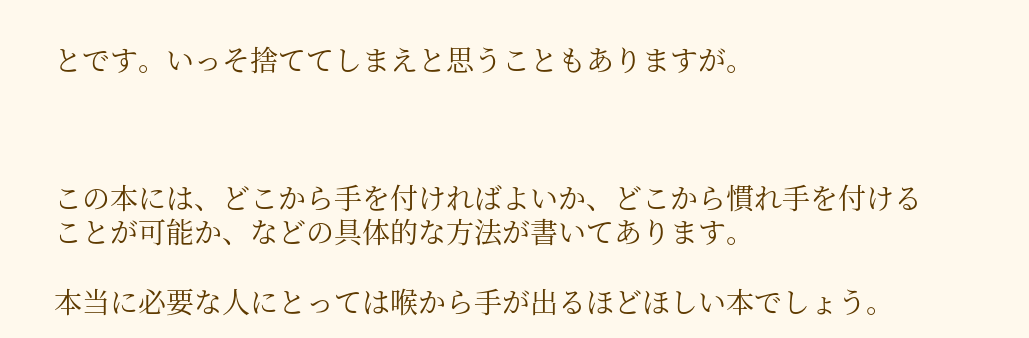とです。いっそ捨ててしまえと思うこともありますが。



この本には、どこから手を付ければよいか、どこから慣れ手を付けることが可能か、などの具体的な方法が書いてあります。

本当に必要な人にとっては喉から手が出るほどほしい本でしょう。